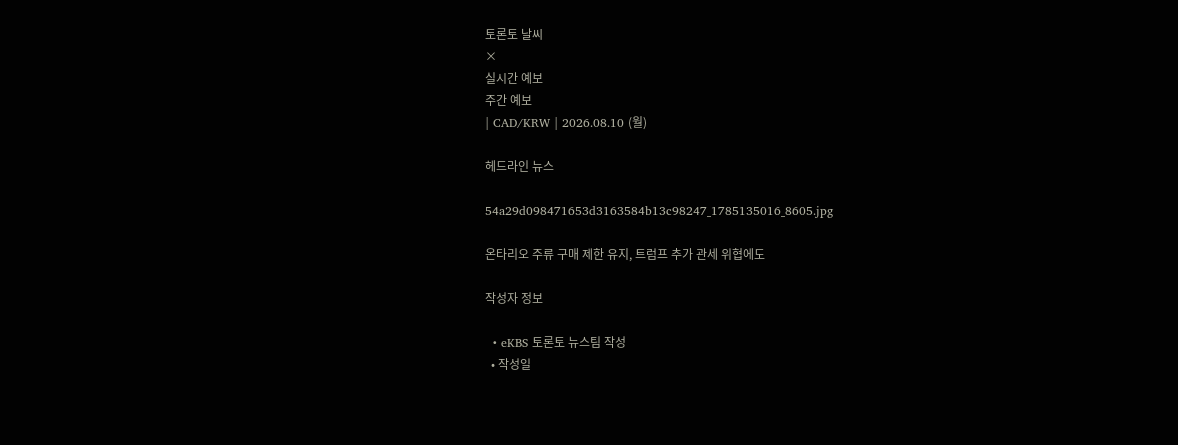토론토 날씨
×
실시간 예보
주간 예보
| CAD/KRW | 2026.08.10 (월)

헤드라인 뉴스

54a29d098471653d3163584b13c98247_1785135016_8605.jpg

온타리오 주류 구매 제한 유지, 트럼프 추가 관세 위협에도

작성자 정보

  • eKBS 토론토 뉴스팀 작성
  • 작성일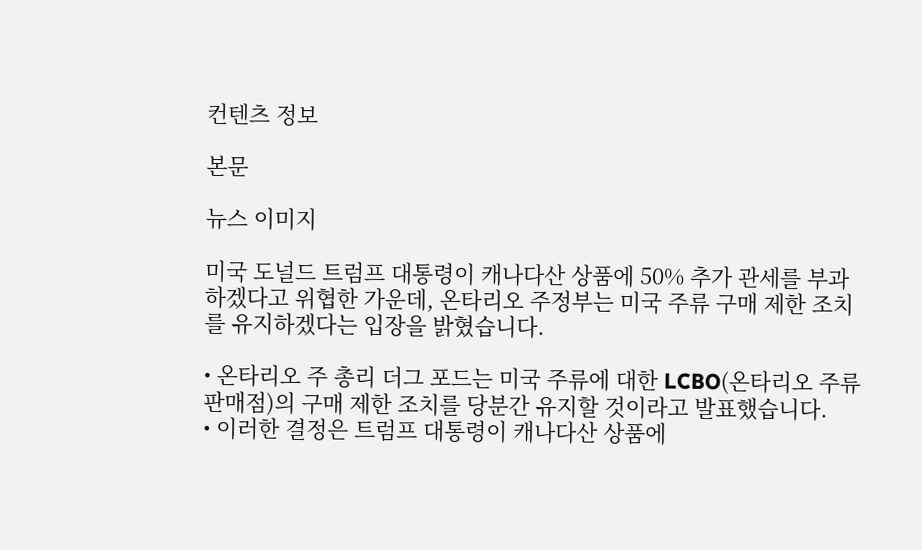컨텐츠 정보

본문

뉴스 이미지

미국 도널드 트럼프 대통령이 캐나다산 상품에 50% 추가 관세를 부과하겠다고 위협한 가운데, 온타리오 주정부는 미국 주류 구매 제한 조치를 유지하겠다는 입장을 밝혔습니다.

• 온타리오 주 총리 더그 포드는 미국 주류에 대한 LCBO(온타리오 주류 판매점)의 구매 제한 조치를 당분간 유지할 것이라고 발표했습니다.
• 이러한 결정은 트럼프 대통령이 캐나다산 상품에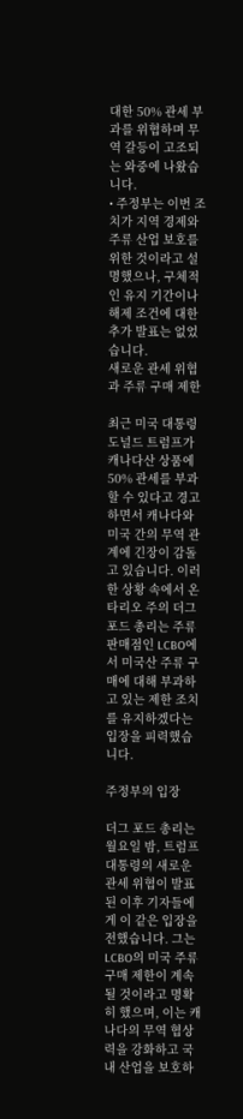대한 50% 관세 부과를 위협하며 무역 갈등이 고조되는 와중에 나왔습니다.
• 주정부는 이번 조치가 지역 경제와 주류 산업 보호를 위한 것이라고 설명했으나, 구체적인 유지 기간이나 해제 조건에 대한 추가 발표는 없었습니다.
새로운 관세 위협과 주류 구매 제한

최근 미국 대통령 도널드 트럼프가 캐나다산 상품에 50% 관세를 부과할 수 있다고 경고하면서 캐나다와 미국 간의 무역 관계에 긴장이 감돌고 있습니다. 이러한 상황 속에서 온타리오 주의 더그 포드 총리는 주류 판매점인 LCBO에서 미국산 주류 구매에 대해 부과하고 있는 제한 조치를 유지하겠다는 입장을 피력했습니다.

주정부의 입장

더그 포드 총리는 월요일 밤, 트럼프 대통령의 새로운 관세 위협이 발표된 이후 기자들에게 이 같은 입장을 전했습니다. 그는 LCBO의 미국 주류 구매 제한이 계속될 것이라고 명확히 했으며, 이는 캐나다의 무역 협상력을 강화하고 국내 산업을 보호하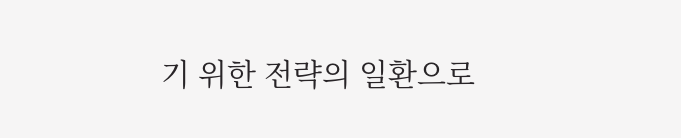기 위한 전략의 일환으로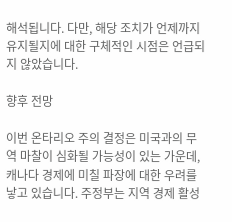해석됩니다. 다만, 해당 조치가 언제까지 유지될지에 대한 구체적인 시점은 언급되지 않았습니다.

향후 전망

이번 온타리오 주의 결정은 미국과의 무역 마찰이 심화될 가능성이 있는 가운데, 캐나다 경제에 미칠 파장에 대한 우려를 낳고 있습니다. 주정부는 지역 경제 활성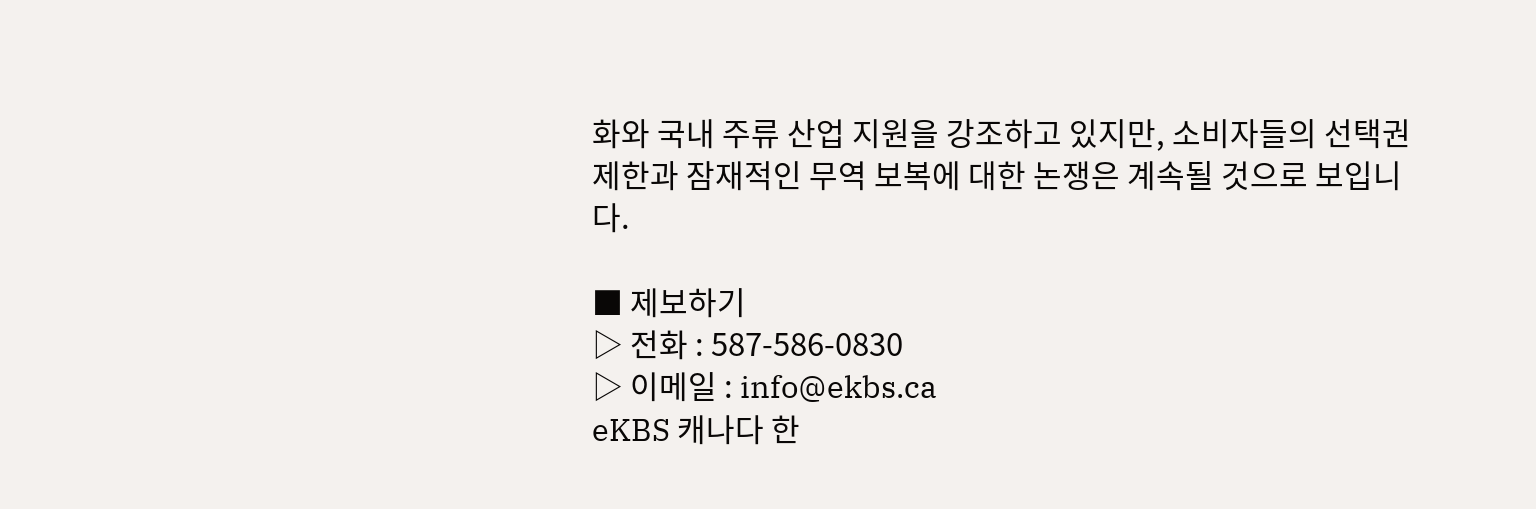화와 국내 주류 산업 지원을 강조하고 있지만, 소비자들의 선택권 제한과 잠재적인 무역 보복에 대한 논쟁은 계속될 것으로 보입니다.

■ 제보하기
▷ 전화 : 587-586-0830
▷ 이메일 : info@ekbs.ca
eKBS 캐나다 한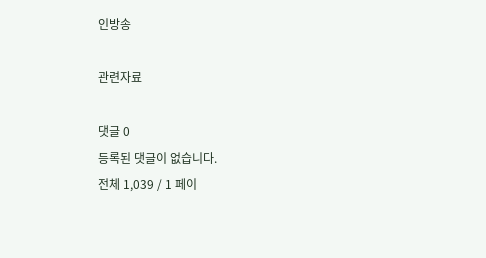인방송

관련자료

댓글 0
등록된 댓글이 없습니다.
전체 1,039 / 1 페이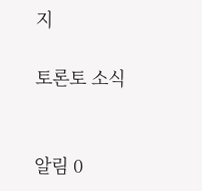지

토론토 소식


알림 0